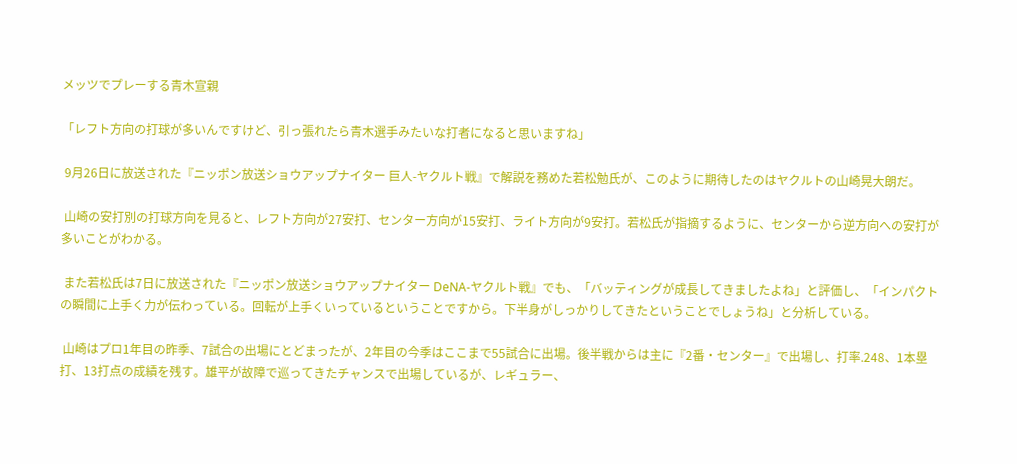メッツでプレーする青木宣親

「レフト方向の打球が多いんですけど、引っ張れたら青木選手みたいな打者になると思いますね」

 9月26日に放送された『ニッポン放送ショウアップナイター 巨人-ヤクルト戦』で解説を務めた若松勉氏が、このように期待したのはヤクルトの山崎晃大朗だ。

 山崎の安打別の打球方向を見ると、レフト方向が27安打、センター方向が15安打、ライト方向が9安打。若松氏が指摘するように、センターから逆方向への安打が多いことがわかる。

 また若松氏は7日に放送された『ニッポン放送ショウアップナイター DeNA-ヤクルト戦』でも、「バッティングが成長してきましたよね」と評価し、「インパクトの瞬間に上手く力が伝わっている。回転が上手くいっているということですから。下半身がしっかりしてきたということでしょうね」と分析している。

 山崎はプロ1年目の昨季、7試合の出場にとどまったが、2年目の今季はここまで55試合に出場。後半戦からは主に『2番・センター』で出場し、打率.248、1本塁打、13打点の成績を残す。雄平が故障で巡ってきたチャンスで出場しているが、レギュラー、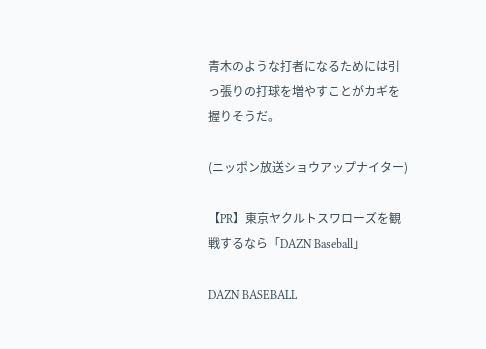青木のような打者になるためには引っ張りの打球を増やすことがカギを握りそうだ。

(ニッポン放送ショウアップナイター)

【PR】東京ヤクルトスワローズを観戦するなら「DAZN Baseball」

DAZN BASEBALL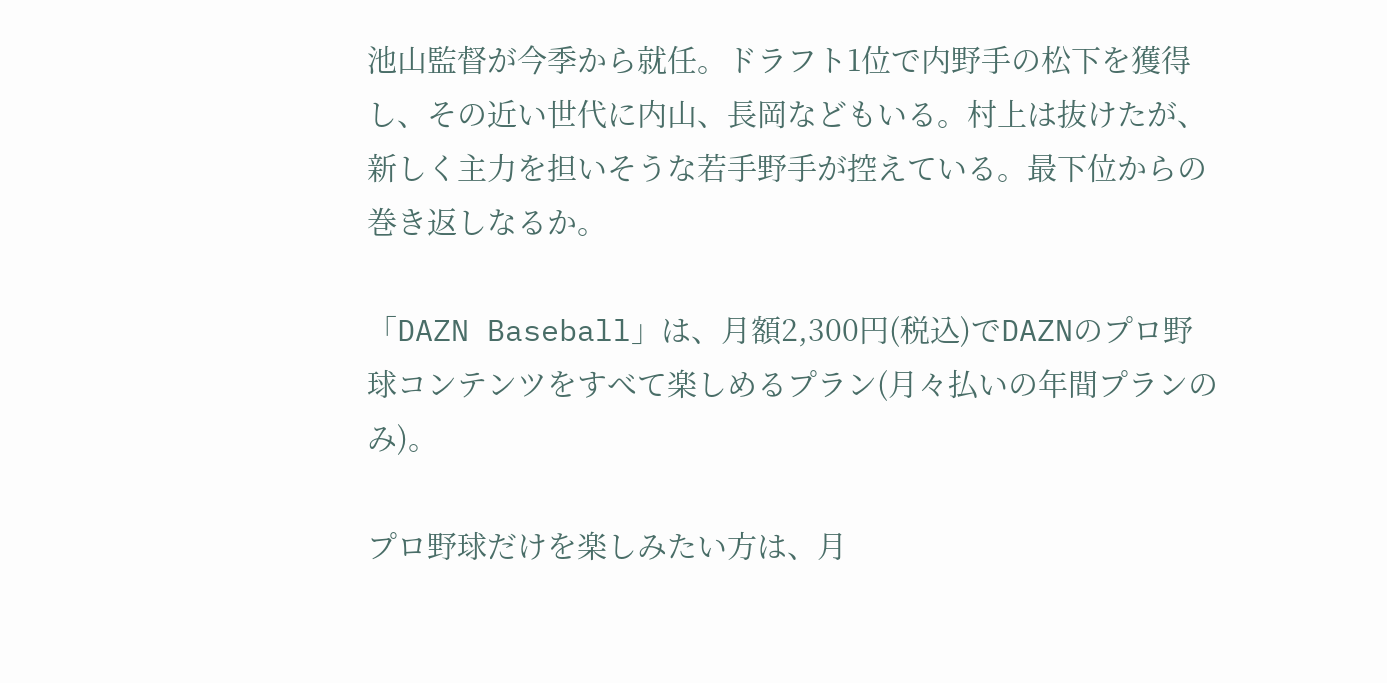池山監督が今季から就任。ドラフト1位で内野手の松下を獲得し、その近い世代に内山、長岡などもいる。村上は抜けたが、新しく主力を担いそうな若手野手が控えている。最下位からの巻き返しなるか。

「DAZN Baseball」は、月額2,300円(税込)でDAZNのプロ野球コンテンツをすべて楽しめるプラン(月々払いの年間プランのみ)。

プロ野球だけを楽しみたい方は、月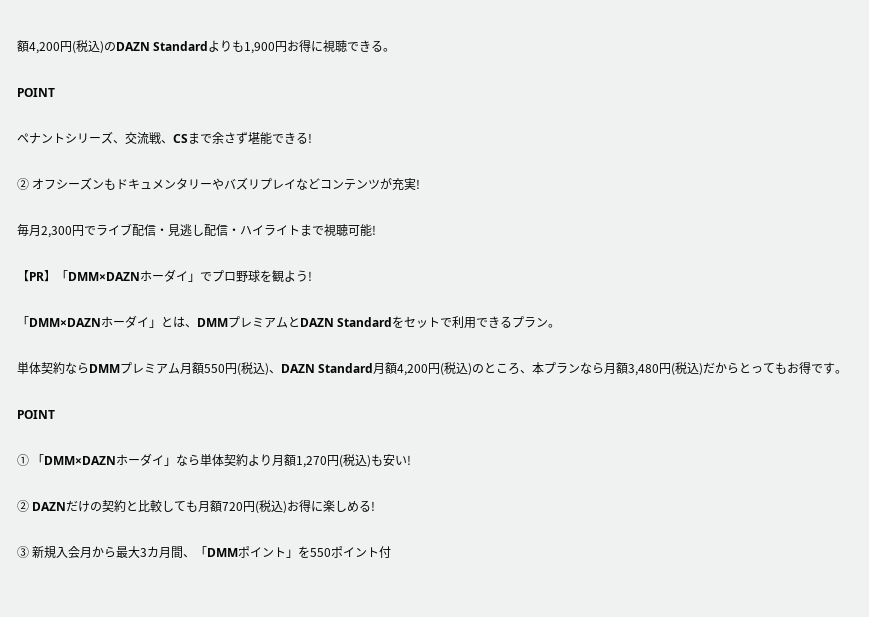額4,200円(税込)のDAZN Standardよりも1,900円お得に視聴できる。

POINT

ペナントシリーズ、交流戦、CSまで余さず堪能できる!

② オフシーズンもドキュメンタリーやバズリプレイなどコンテンツが充実!

毎月2,300円でライブ配信・見逃し配信・ハイライトまで視聴可能!

【PR】「DMM×DAZNホーダイ」でプロ野球を観よう!

「DMM×DAZNホーダイ」とは、DMMプレミアムとDAZN Standardをセットで利用できるプラン。

単体契約ならDMMプレミアム月額550円(税込)、DAZN Standard月額4,200円(税込)のところ、本プランなら月額3,480円(税込)だからとってもお得です。

POINT

① 「DMM×DAZNホーダイ」なら単体契約より月額1,270円(税込)も安い!

② DAZNだけの契約と比較しても月額720円(税込)お得に楽しめる!

③ 新規入会月から最大3カ月間、「DMMポイント」を550ポイント付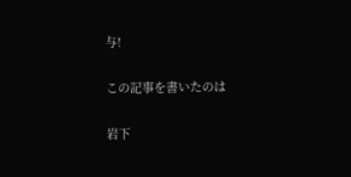与!

この記事を書いたのは

岩下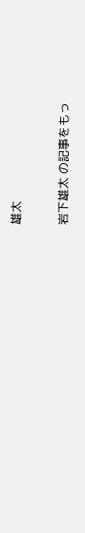雄太

岩下雄太 の記事をもっ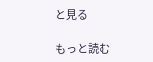と見る

もっと読む